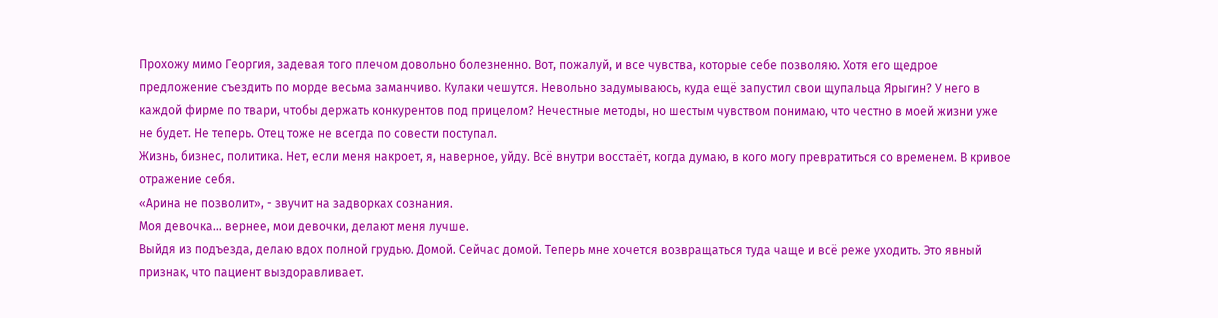Прохожу мимо Георгия, задевая того плечом довольно болезненно. Вот, пожалуй, и все чувства, которые себе позволяю. Хотя его щедрое предложение съездить по морде весьма заманчиво. Кулаки чешутся. Невольно задумываюсь, куда ещё запустил свои щупальца Ярыгин? У него в каждой фирме по твари, чтобы держать конкурентов под прицелом? Нечестные методы, но шестым чувством понимаю, что честно в моей жизни уже не будет. Не теперь. Отец тоже не всегда по совести поступал.
Жизнь, бизнес, политика. Нет, если меня накроет, я, наверное, уйду. Всё внутри восстаёт, когда думаю, в кого могу превратиться со временем. В кривое отражение себя.
«Арина не позволит», - звучит на задворках сознания.
Моя девочка… вернее, мои девочки, делают меня лучше.
Выйдя из подъезда, делаю вдох полной грудью. Домой. Сейчас домой. Теперь мне хочется возвращаться туда чаще и всё реже уходить. Это явный признак, что пациент выздоравливает.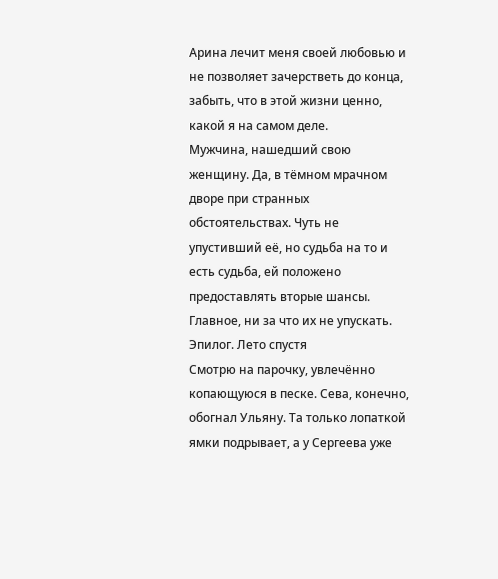Арина лечит меня своей любовью и не позволяет зачерстветь до конца, забыть, что в этой жизни ценно, какой я на самом деле.
Мужчина, нашедший свою женщину. Да, в тёмном мрачном дворе при странных обстоятельствах. Чуть не упустивший её, но судьба на то и есть судьба, ей положено предоставлять вторые шансы. Главное, ни за что их не упускать.
Эпилог. Лето спустя
Смотрю на парочку, увлечённо копающуюся в песке. Сева, конечно, обогнал Ульяну. Та только лопаткой ямки подрывает, а у Сергеева уже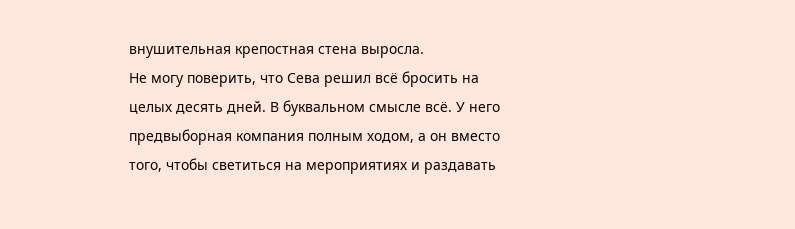внушительная крепостная стена выросла.
Не могу поверить, что Сева решил всё бросить на целых десять дней. В буквальном смысле всё. У него предвыборная компания полным ходом, а он вместо того, чтобы светиться на мероприятиях и раздавать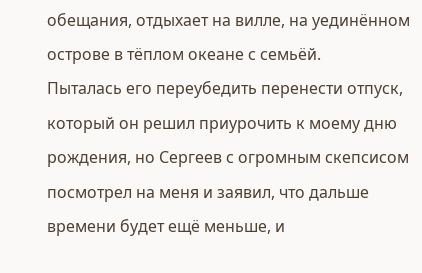обещания, отдыхает на вилле, на уединённом острове в тёплом океане с семьёй.
Пыталась его переубедить перенести отпуск, который он решил приурочить к моему дню рождения, но Сергеев с огромным скепсисом посмотрел на меня и заявил, что дальше времени будет ещё меньше, и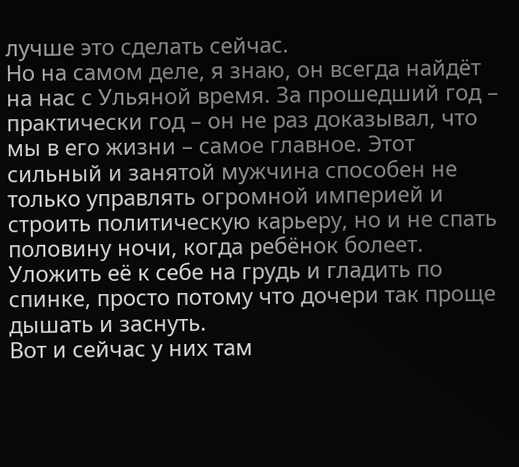лучше это сделать сейчас.
Но на самом деле, я знаю, он всегда найдёт на нас с Ульяной время. За прошедший год – практически год – он не раз доказывал, что мы в его жизни – самое главное. Этот сильный и занятой мужчина способен не только управлять огромной империей и строить политическую карьеру, но и не спать половину ночи, когда ребёнок болеет. Уложить её к себе на грудь и гладить по спинке, просто потому что дочери так проще дышать и заснуть.
Вот и сейчас у них там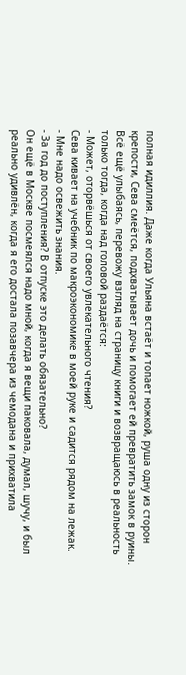полная идиллия. Даже когда Ульяна встаёт и топает ножкой, руша одну из сторон крепости, Сева смеётся, подхватывает дочь и помогает ей превратить замок в руины.
Всё ещё улыбаясь, перевожу взгляд на страницу книги и возвращаюсь в реальность только тогда, когда над головой раздаётся:
- Может, оторвёшься от своего увлекательного чтения?
Сева кивает на учебник по макроэкономике в моей руке и садится рядом на лежак.
- Мне надо освежить знания.
- За год до поступления? В отпуске это делать обязательно?
Он ещё в Москве посмеялся надо мной, когда я вещи паковала, думал, шучу, и был реально удивлён, когда я его достала позавчера из чемодана и прихватила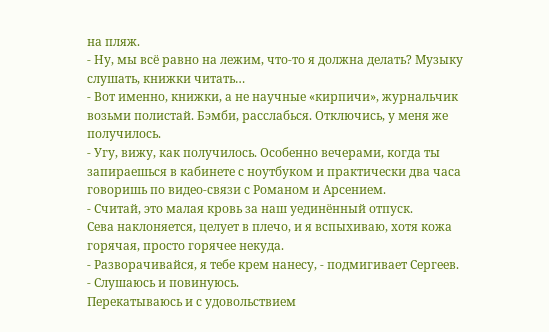на пляж.
- Ну, мы всё равно на лежим, что-то я должна делать? Музыку слушать, книжки читать…
- Вот именно, книжки, а не научные «кирпичи», журнальчик возьми полистай. Бэмби, расслабься. Отключись, у меня же получилось.
- Угу, вижу, как получилось. Особенно вечерами, когда ты запираешься в кабинете с ноутбуком и практически два часа говоришь по видео-связи с Романом и Арсением.
- Считай, это малая кровь за наш уединённый отпуск.
Сева наклоняется, целует в плечо, и я вспыхиваю, хотя кожа горячая, просто горячее некуда.
- Разворачивайся, я тебе крем нанесу, - подмигивает Сергеев.
- Слушаюсь и повинуюсь.
Перекатываюсь и с удовольствием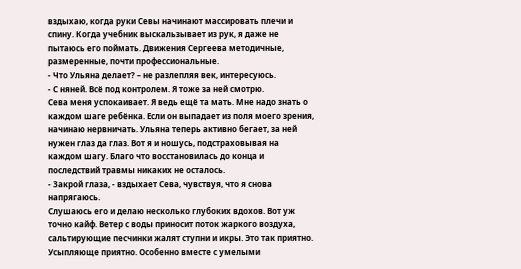вздыхаю, когда руки Севы начинают массировать плечи и спину. Когда учебник выскальзывает из рук, я даже не пытаюсь его поймать. Движения Сергеева методичные, размеренные, почти профессиональные.
- Что Ульяна делает? – не разлепляя век, интересуюсь.
- С няней. Всё под контролем. Я тоже за ней смотрю.
Сева меня успокаивает. Я ведь ещё та мать. Мне надо знать о каждом шаге ребёнка. Если он выпадает из поля моего зрения, начинаю нервничать. Ульяна теперь активно бегает, за ней нужен глаз да глаз. Вот я и ношусь, подстраховывая на каждом шагу. Благо что восстановилась до конца и последствий травмы никаких не осталось.
- Закрой глаза, - вздыхает Сева, чувствуя, что я снова напрягаюсь.
Слушаюсь его и делаю несколько глубоких вдохов. Вот уж точно кайф. Ветер с воды приносит поток жаркого воздуха, сальтирующие песчинки жалят ступни и икры. Это так приятно. Усыпляюще приятно. Особенно вместе с умелыми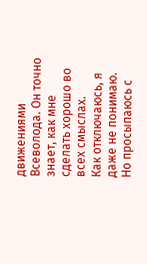движениями Всеволода. Он точно знает, как мне сделать хорошо во всех смыслах.
Как отключаюсь, я даже не понимаю.
Но просыпаюсь с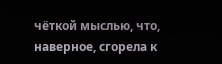чёткой мыслью, что, наверное, сгорела к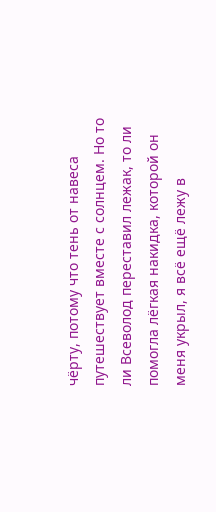чёрту, потому что тень от навеса путешествует вместе с солнцем. Но то ли Всеволод переставил лежак, то ли помогла лёгкая накидка, которой он меня укрыл, я всё ещё лежу в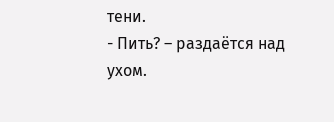тени.
- Пить? – раздаётся над ухом.